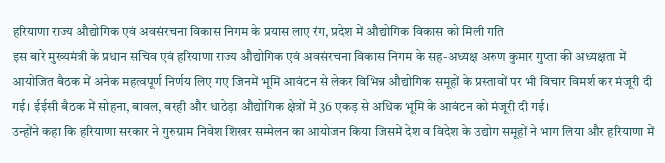हरियाणा राज्य औद्योगिक एवं अवसंरचना विकास निगम के प्रयास लाए रंग, प्रदेश में औद्योगिक विकास को मिली गति
इस बारे मुख्यमंत्री के प्रधान सचिव एवं हरियाणा राज्य औद्योगिक एवं अवसंरचना विकास निगम के सह-अध्यक्ष अरुण कुमार गुप्ता की अध्यक्षता में आयोजित बैठक में अनेक महत्वपूर्ण निर्णय लिए गए जिनमें भूमि आवंटन से लेकर विभिन्न औद्योगिक समूहों के प्रस्तावों पर भी विचार विमर्श कर मंजूरी दी गई। ईईसी बैठक में सोहना, बावल, बरही और धाठेड़ा औद्योगिक क्षेत्रों में 36 एकड़ से अधिक भूमि के आवंटन को मंजूरी दी गई।
उन्होंने कहा कि हरियाणा सरकार ने गुरुग्राम निवेश शिखर सम्मेलन का आयोजन किया जिसमें देश व विदेश के उद्योग समूहों ने भाग लिया और हरियाणा में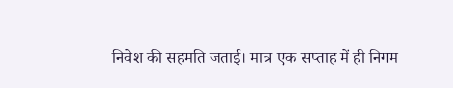निवेश की सहमति जताई। मात्र एक सप्ताह में ही निगम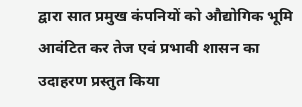द्वारा सात प्रमुख कंपनियों को औद्योगिक भूमि आवंटित कर तेज एवं प्रभावी शासन का उदाहरण प्रस्तुत किया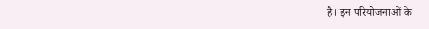है। इन परियोजनाओं के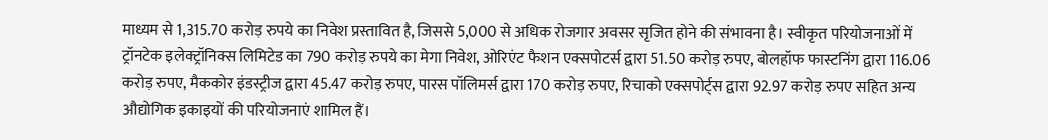माध्यम से 1,315.70 करोड़ रुपये का निवेश प्रस्तावित है, जिससे 5,000 से अधिक रोजगार अवसर सृजित होने की संभावना है। स्वीकृत परियोजनाओं में ट्रॉनटेक इलेक्ट्रॉनिक्स लिमिटेड का 790 करोड़ रुपये का मेगा निवेश, ओरिएंट फैशन एक्सपोटर्स द्वारा 51.50 करोड़ रुपए, बोलहॉफ फास्टनिंग द्वारा 116.06 करोड़ रुपए, मैककोर इंडस्ट्रीज द्वारा 45.47 करोड़ रुपए, पारस पॉलिमर्स द्वारा 170 करोड़ रुपए, रिचाको एक्सपोर्ट्स द्वारा 92.97 करोड़ रुपए सहित अन्य औद्योगिक इकाइयों की परियोजनाएं शामिल हैं।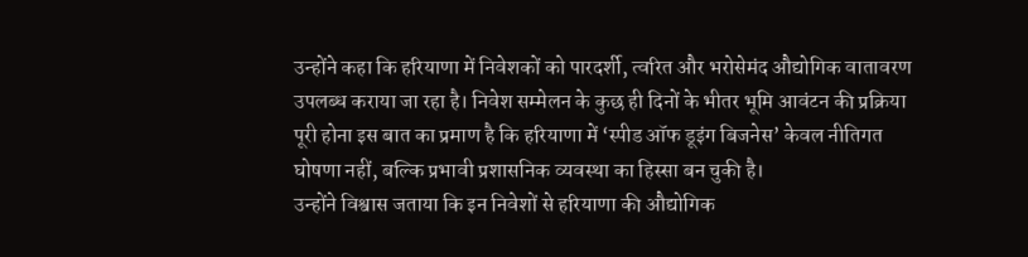उन्होंने कहा कि हरियाणा में निवेशकों को पारदर्शी, त्वरित और भरोसेमंद औद्योगिक वातावरण उपलब्ध कराया जा रहा है। निवेश सम्मेलन के कुछ ही दिनों के भीतर भूमि आवंटन की प्रक्रिया पूरी होना इस बात का प्रमाण है कि हरियाणा में ‘स्पीड ऑफ डूइंग बिजनेस’ केवल नीतिगत घोषणा नहीं, बल्कि प्रभावी प्रशासनिक व्यवस्था का हिस्सा बन चुकी है।
उन्होंने विश्वास जताया कि इन निवेशों से हरियाणा की औद्योगिक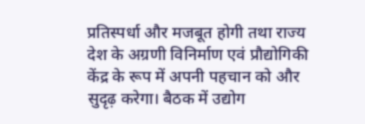प्रतिस्पर्धा और मजबूत होगी तथा राज्य देश के अग्रणी विनिर्माण एवं प्रौद्योगिकी केंद्र के रूप में अपनी पहचान को और सुदृढ़ करेगा। बैठक में उद्योग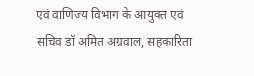एवं वाणिज्य विभाग के आयुक्त एवं सचिव डॉ अमित अग्रवाल, सहकारिता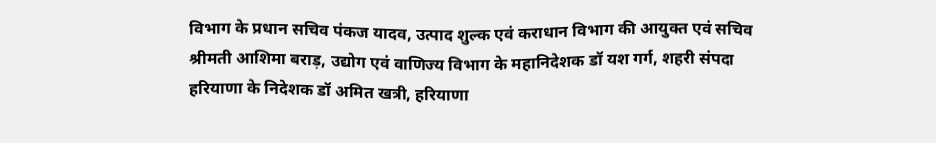विभाग के प्रधान सचिव पंकज यादव, उत्पाद शुल्क एवं कराधान विभाग की आयुक्त एवं सचिव श्रीमती आशिमा बराड़, उद्योग एवं वाणिज्य विभाग के महानिदेशक डॉ यश गर्ग, शहरी संपदा हरियाणा के निदेशक डॉ अमित खत्री, हरियाणा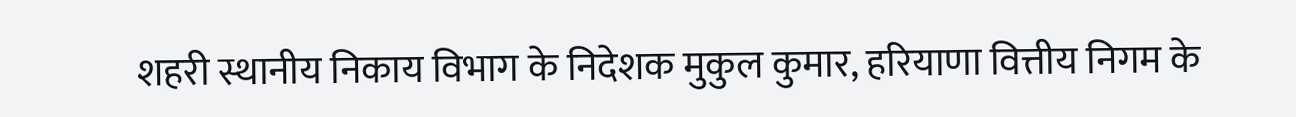शहरी स्थानीय निकाय विभाग के निदेशक मुकुल कुमार, हरियाणा वित्तीय निगम के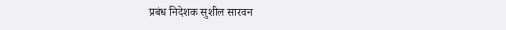प्रबंध निदेशक सुशील सारवन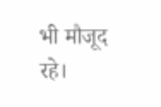भी मौजूद रहे।